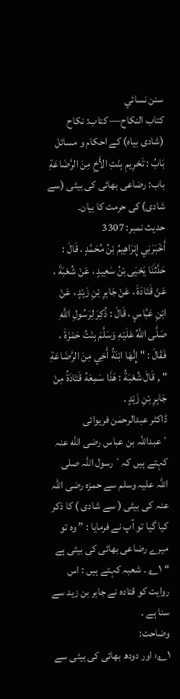سنن نسائي
كتاب النكاح— کتاب: نکاح (شادی بیاہ) کے احکام و مسائل
بَابُ : تَحْرِيمِ بِنْتِ الأَخِ مِنَ الرَّضَاعَةِ باب: رضاعی بھائی کی بیٹی (سے شادی) کی حرمت کا بیان۔
حدیث نمبر: 3307
أَخْبَرَنِي إِبْرَاهِيمُ بْنُ مُحَمَّدٍ ، قَالَ : حَدَّثَنَا يَحْيَى بْنُ سَعِيدٍ ، عَنْ شُعْبَةَ ، عَنْ قَتَادَةَ ، عَنْ جَابِرِ بْنِ زَيْدٍ ، عَنْ ابْنِ عَبَّاسٍ ، قَالَ : ذُكِرَ لِرَسُولِ اللَّهِ صَلَّى اللَّهُ عَلَيْهِ وَسَلَّمَ بِنْتُ حَمْزَةَ ، فَقَالَ : " إِنَّهَا ابْنَةُ أَخِي مِنَ الرَّضَاعَةِ " , قَالَ شُعْبَةُ : هَذَا سَمِعَهُ قَتَادَةُ مِنْ جَابِرِ بْنِ زَيْدٍ .
ڈاکٹر عبدالرحمٰن فریوائی
´عبداللہ بن عباس رضی الله عنہ کہتے ہیں کہ` رسول اللہ صلی اللہ علیہ وسلم سے حمزہ رضی اللہ عنہ کی بیٹی ( سے شادی ) کا ذکر کیا گیا تو آپ نے فرمایا : ” وہ تو میرے رضاعی بھائی کی بیٹی ہے “ ۱؎ ۔ شعبہ کہتے ہیں : اس روایت کو قتادہ نے جابر بن زید سے سنا ہے ۔
وضاحت:
۱؎: اور دودھ بھائی کی بیٹی سے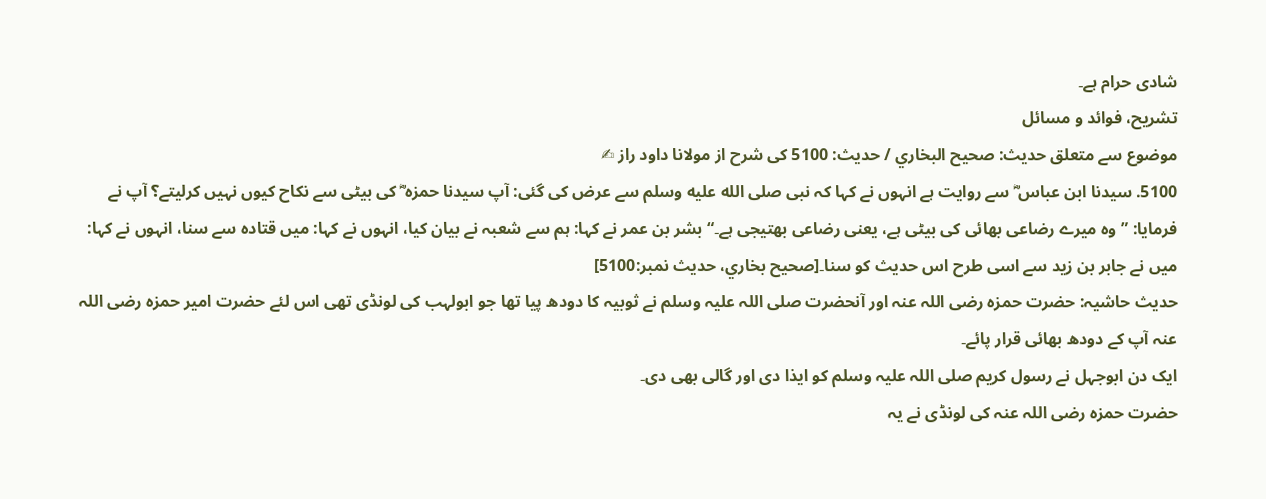شادی حرام ہے۔
تشریح، فوائد و مسائل
موضوع سے متعلق حدیث: صحيح البخاري / حدیث: 5100 کی شرح از مولانا داود راز ✍
5100. سیدنا ابن عباس ؓ سے روایت ہے انہوں نے کہا کہ نبی صلى الله عليه وسلم سے عرض کی گئی: آپ سیدنا حمزہ ؓ کی بیٹی سے نکاح کیوں نہیں کرلیتے؟ آپ نے فرمایا: ”وہ میرے رضاعی بھائی کی بیٹی ہے، یعنی رضاعی بھتیجی ہے۔“ بشر بن عمر نے کہا: ہم سے شعبہ نے بیان کیا، انہوں نے کہا: میں قتادہ سے سنا، انہوں نے کہا: میں نے جابر بن زید سے اسی طرح اس حدیث کو سنا۔[صحيح بخاري، حديث نمبر:5100]
حدیث حاشیہ: حضرت حمزہ رضی اللہ عنہ اور آنحضرت صلی اللہ علیہ وسلم نے ثوبیہ کا دودھ پیا تھا جو ابولہب کی لونڈی تھی اس لئے حضرت امیر حمزہ رضی اللہ عنہ آپ کے دودھ بھائی قرار پائے۔
ایک دن ابوجہل نے رسول کریم صلی اللہ علیہ وسلم کو ایذا دی اور گالی بھی دی۔
حضرت حمزہ رضی اللہ عنہ کی لونڈی نے یہ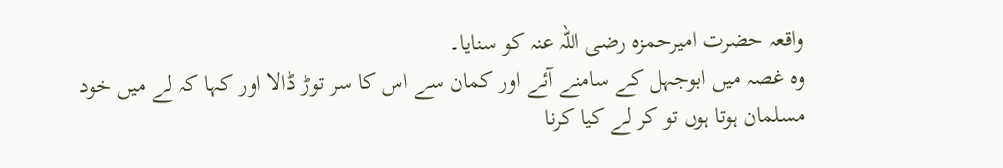واقعہ حضرت امیرحمزہ رضی اللہ عنہ کو سنایا۔
وہ غصہ میں ابوجہل کے سامنے آئے اور کمان سے اس کا سر توڑ ڈالا اور کہا کہ لے میں خود مسلمان ہوتا ہوں تو کر لے کیا کرنا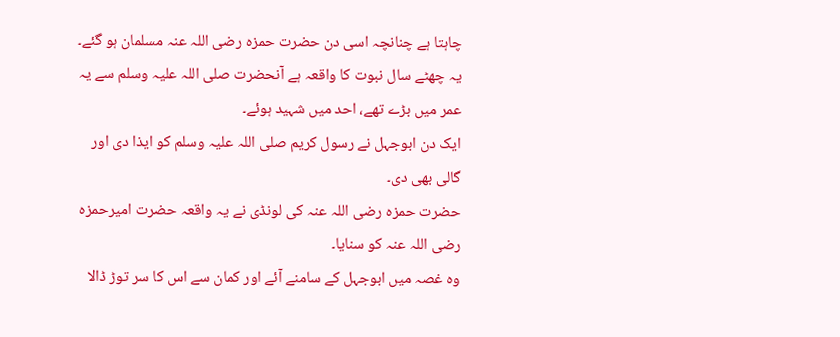چاہتا ہے چنانچہ اسی دن حضرت حمزہ رضی اللہ عنہ مسلمان ہو گئے۔
یہ چھٹے سال نبوت کا واقعہ ہے آنحضرت صلی اللہ علیہ وسلم سے یہ عمر میں بڑے تھے، احد میں شہید ہوئے۔
ایک دن ابوجہل نے رسول کریم صلی اللہ علیہ وسلم کو ایذا دی اور گالی بھی دی۔
حضرت حمزہ رضی اللہ عنہ کی لونڈی نے یہ واقعہ حضرت امیرحمزہ رضی اللہ عنہ کو سنایا۔
وہ غصہ میں ابوجہل کے سامنے آئے اور کمان سے اس کا سر توڑ ڈالا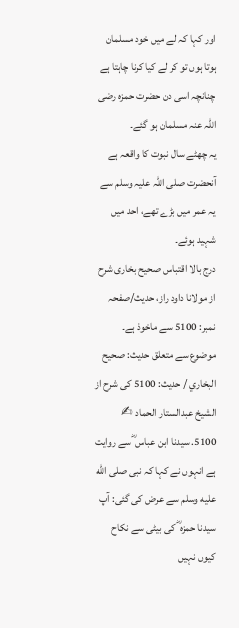اور کہا کہ لے میں خود مسلمان ہوتا ہوں تو کر لے کیا کرنا چاہتا ہے چنانچہ اسی دن حضرت حمزہ رضی اللہ عنہ مسلمان ہو گئے۔
یہ چھٹے سال نبوت کا واقعہ ہے آنحضرت صلی اللہ علیہ وسلم سے یہ عمر میں بڑے تھے، احد میں شہید ہوئے۔
درج بالا اقتباس صحیح بخاری شرح از مولانا داود راز، حدیث/صفحہ نمبر: 5100 سے ماخوذ ہے۔
موضوع سے متعلق حدیث: صحيح البخاري / حدیث: 5100 کی شرح از الشیخ عبدالستار الحماد ✍
5100. سیدنا ابن عباس ؓ سے روایت ہے انہوں نے کہا کہ نبی صلى الله عليه وسلم سے عرض کی گئی: آپ سیدنا حمزہ ؓ کی بیٹی سے نکاح کیوں نہیں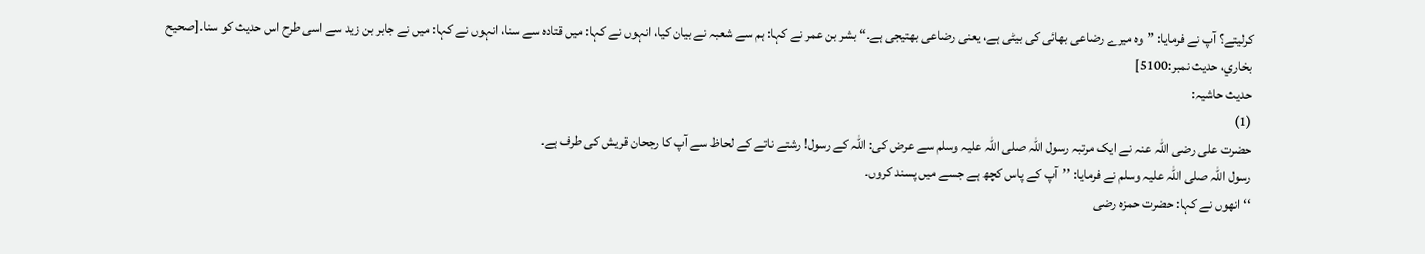کرلیتے؟ آپ نے فرمایا: ”وہ میرے رضاعی بھائی کی بیٹی ہے، یعنی رضاعی بھتیجی ہے۔“ بشر بن عمر نے کہا: ہم سے شعبہ نے بیان کیا، انہوں نے کہا: میں قتادہ سے سنا، انہوں نے کہا: میں نے جابر بن زید سے اسی طرح اس حدیث کو سنا۔[صحيح بخاري، حديث نمبر:5100]
حدیث حاشیہ:
(1)
حضرت علی رضی اللہ عنہ نے ایک مرتبہ رسول اللہ صلی اللہ علیہ وسلم سے عرض کی: اللہ کے رسول! رشتے ناتے کے لحاظ سے آپ کا رجحان قریش کی طرف ہے۔
رسول اللہ صلی اللہ علیہ وسلم نے فرمایا: ’’آپ کے پاس کچھ ہے جسے میں پسند کروں۔
‘‘ انھوں نے کہا: حضرت حمزہ رضی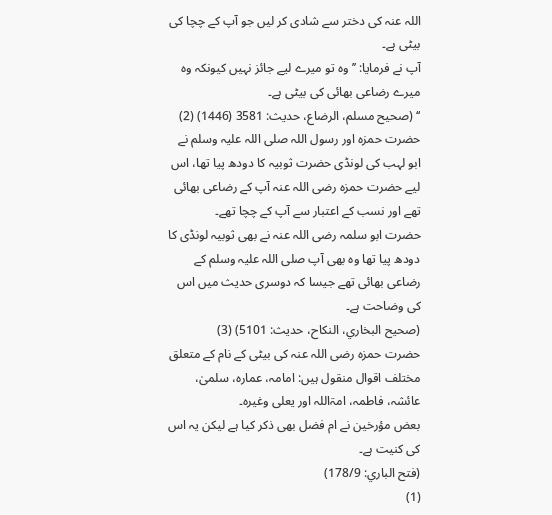اللہ عنہ کی دختر سے شادی کر لیں جو آپ کے چچا کی بیٹی ہے۔
آپ نے فرمایا: ’’وہ تو میرے لیے جائز نہیں کیونکہ وہ میرے رضاعی بھائی کی بیٹی ہے۔
‘‘ (صحيح مسلم، الرضاع، حديث: 3581 (1446) (2)
حضرت حمزہ اور رسول اللہ صلی اللہ علیہ وسلم نے ابو لہب کی لونڈی حضرت ثوبیہ کا دودھ پیا تھا، اس لیے حضرت حمزہ رضی اللہ عنہ آپ کے رضاعی بھائی تھے اور نسب کے اعتبار سے آپ کے چچا تھے۔
حضرت ابو سلمہ رضی اللہ عنہ نے بھی ثوبیہ لونڈی کا دودھ پیا تھا وہ بھی آپ صلی اللہ علیہ وسلم کے رضاعی بھائی تھے جیسا کہ دوسری حدیث میں اس کی وضاحت ہے۔
(صحيح البخاري، النكاح، حديث: 5101) (3)
حضرت حمزہ رضی اللہ عنہ کی بیٹی کے نام کے متعلق مختلف اقوال منقول ہیں: امامہ، عمارہ، سلمیٰ، عائشہ، فاطمہ، امۃاللہ اور یعلی وغیرہ۔
بعض مؤرخین نے ام فضل بھی ذکر کیا ہے لیکن یہ اس کی کنیت ہے۔
(فتح الباري: 178/9)
(1)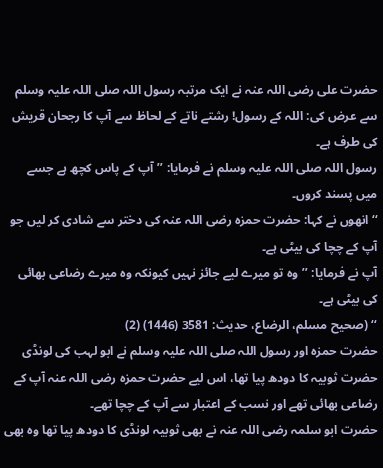حضرت علی رضی اللہ عنہ نے ایک مرتبہ رسول اللہ صلی اللہ علیہ وسلم سے عرض کی: اللہ کے رسول! رشتے ناتے کے لحاظ سے آپ کا رجحان قریش کی طرف ہے۔
رسول اللہ صلی اللہ علیہ وسلم نے فرمایا: ’’آپ کے پاس کچھ ہے جسے میں پسند کروں۔
‘‘ انھوں نے کہا: حضرت حمزہ رضی اللہ عنہ کی دختر سے شادی کر لیں جو آپ کے چچا کی بیٹی ہے۔
آپ نے فرمایا: ’’وہ تو میرے لیے جائز نہیں کیونکہ وہ میرے رضاعی بھائی کی بیٹی ہے۔
‘‘ (صحيح مسلم، الرضاع، حديث: 3581 (1446) (2)
حضرت حمزہ اور رسول اللہ صلی اللہ علیہ وسلم نے ابو لہب کی لونڈی حضرت ثوبیہ کا دودھ پیا تھا، اس لیے حضرت حمزہ رضی اللہ عنہ آپ کے رضاعی بھائی تھے اور نسب کے اعتبار سے آپ کے چچا تھے۔
حضرت ابو سلمہ رضی اللہ عنہ نے بھی ثوبیہ لونڈی کا دودھ پیا تھا وہ بھی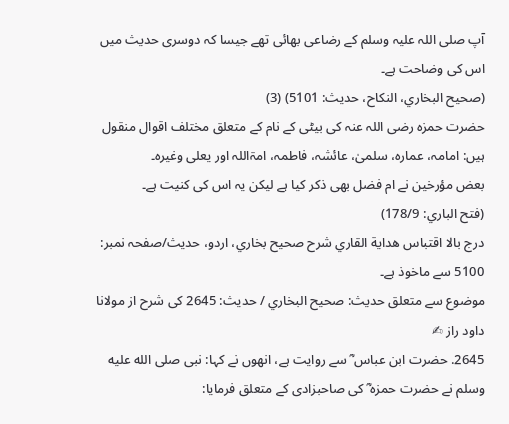آپ صلی اللہ علیہ وسلم کے رضاعی بھائی تھے جیسا کہ دوسری حدیث میں اس کی وضاحت ہے۔
(صحيح البخاري، النكاح، حديث: 5101) (3)
حضرت حمزہ رضی اللہ عنہ کی بیٹی کے نام کے متعلق مختلف اقوال منقول ہیں: امامہ، عمارہ، سلمیٰ، عائشہ، فاطمہ، امۃاللہ اور یعلی وغیرہ۔
بعض مؤرخین نے ام فضل بھی ذکر کیا ہے لیکن یہ اس کی کنیت ہے۔
(فتح الباري: 178/9)
درج بالا اقتباس هداية القاري شرح صحيح بخاري، اردو، حدیث/صفحہ نمبر: 5100 سے ماخوذ ہے۔
موضوع سے متعلق حدیث: صحيح البخاري / حدیث: 2645 کی شرح از مولانا داود راز ✍
2645. حضرت ابن عباس ؓ سے روایت ہے، انھوں نے کہا: نبی صلى الله عليه وسلم نے حضرت حمزہ ؓ کی صاحبزادی کے متعلق فرمایا: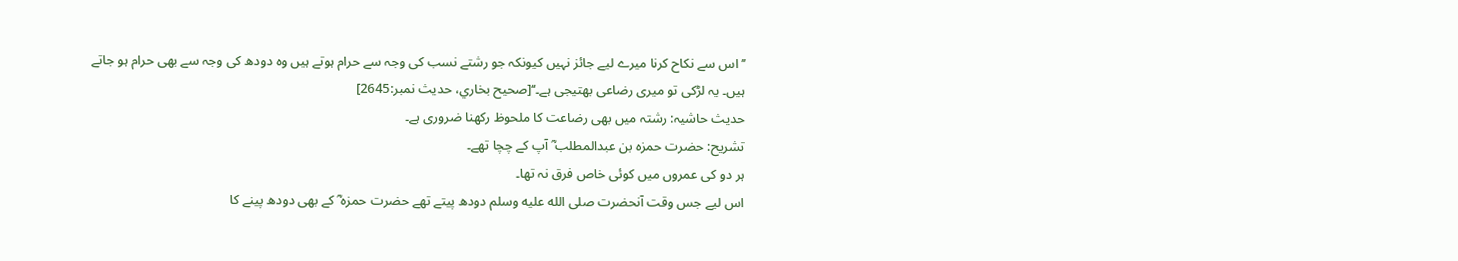’’اس سے نکاح کرنا میرے لیے جائز نہیں کیونکہ جو رشتے نسب کی وجہ سے حرام ہوتے ہیں وہ دودھ کی وجہ سے بھی حرام ہو جاتے ہیں۔ یہ لڑکی تو میری رضاعی بھتیجی ہے۔‘‘[صحيح بخاري، حديث نمبر:2645]
حدیث حاشیہ: رشتہ میں بھی رضاعت کا ملحوظ رکھنا ضروری ہے۔
تشریح: حضرت حمزہ بن عبدالمطلب ؓ آپ کے چچا تھے۔
ہر دو کی عمروں میں کوئی خاص فرق نہ تھا۔
اس لیے جس وقت آنحضرت صلى الله عليه وسلم دودھ پیتے تھے حضرت حمزہ ؓ کے بھی دودھ پینے کا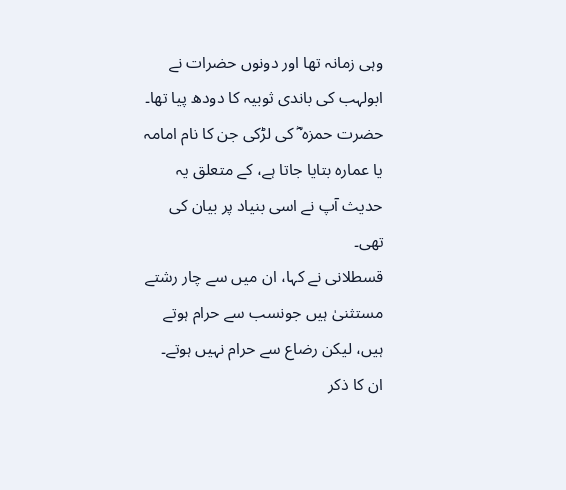وہی زمانہ تھا اور دونوں حضرات نے ابولہب کی باندی ثوبیہ کا دودھ پیا تھا۔
حضرت حمزہ ؓ کی لڑکی جن کا نام امامہ یا عمارہ بتایا جاتا ہے، کے متعلق یہ حدیث آپ نے اسی بنیاد پر بیان کی تھی۔
قسطلانی نے کہا، ان میں سے چار رشتے مستثنیٰ ہیں جونسب سے حرام ہوتے ہیں، لیکن رضاع سے حرام نہیں ہوتے۔
ان کا ذکر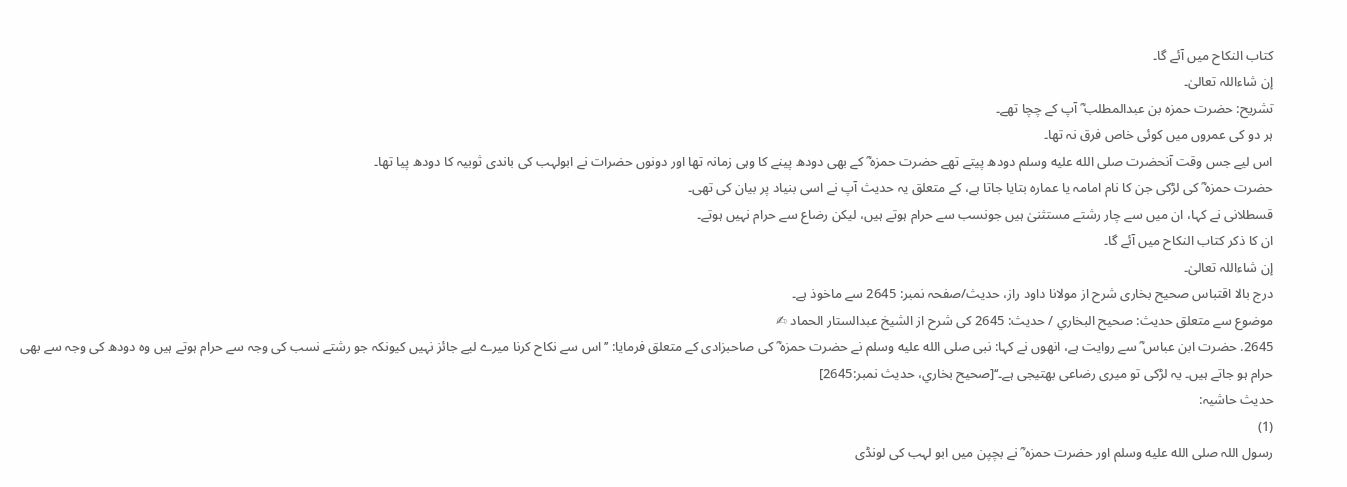کتاب النکاح میں آئے گا۔
إن شاءاللہ تعالیٰ۔
تشریح: حضرت حمزہ بن عبدالمطلب ؓ آپ کے چچا تھے۔
ہر دو کی عمروں میں کوئی خاص فرق نہ تھا۔
اس لیے جس وقت آنحضرت صلى الله عليه وسلم دودھ پیتے تھے حضرت حمزہ ؓ کے بھی دودھ پینے کا وہی زمانہ تھا اور دونوں حضرات نے ابولہب کی باندی ثوبیہ کا دودھ پیا تھا۔
حضرت حمزہ ؓ کی لڑکی جن کا نام امامہ یا عمارہ بتایا جاتا ہے، کے متعلق یہ حدیث آپ نے اسی بنیاد پر بیان کی تھی۔
قسطلانی نے کہا، ان میں سے چار رشتے مستثنیٰ ہیں جونسب سے حرام ہوتے ہیں، لیکن رضاع سے حرام نہیں ہوتے۔
ان کا ذکر کتاب النکاح میں آئے گا۔
إن شاءاللہ تعالیٰ۔
درج بالا اقتباس صحیح بخاری شرح از مولانا داود راز، حدیث/صفحہ نمبر: 2645 سے ماخوذ ہے۔
موضوع سے متعلق حدیث: صحيح البخاري / حدیث: 2645 کی شرح از الشیخ عبدالستار الحماد ✍
2645. حضرت ابن عباس ؓ سے روایت ہے، انھوں نے کہا: نبی صلى الله عليه وسلم نے حضرت حمزہ ؓ کی صاحبزادی کے متعلق فرمایا: ’’اس سے نکاح کرنا میرے لیے جائز نہیں کیونکہ جو رشتے نسب کی وجہ سے حرام ہوتے ہیں وہ دودھ کی وجہ سے بھی حرام ہو جاتے ہیں۔ یہ لڑکی تو میری رضاعی بھتیجی ہے۔‘‘[صحيح بخاري، حديث نمبر:2645]
حدیث حاشیہ:
(1)
رسول اللہ صلى الله عليه وسلم اور حضرت حمزہ ؓ نے بچپن میں ابو لہب کی لونڈی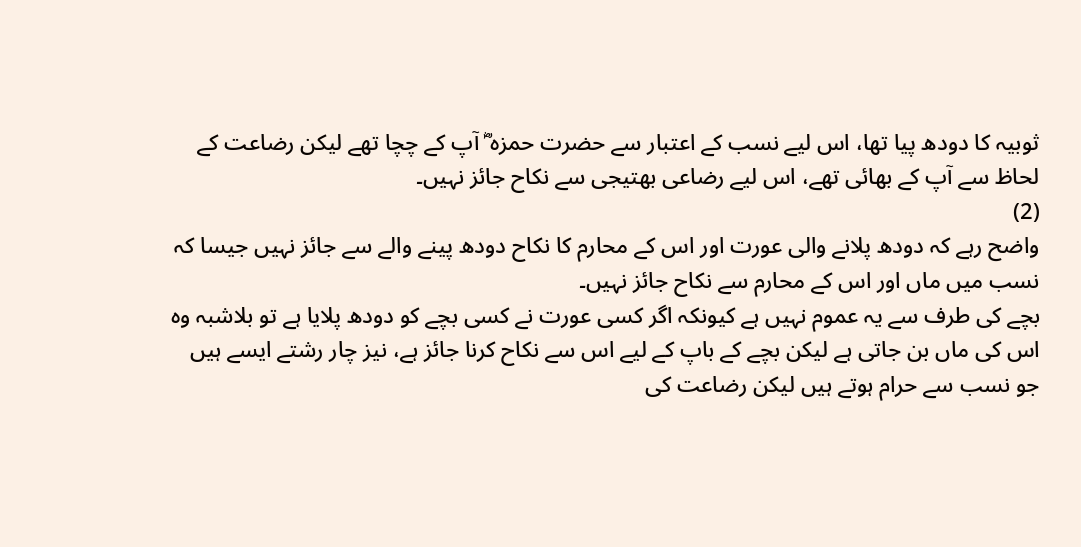ثوبیہ کا دودھ پیا تھا، اس لیے نسب کے اعتبار سے حضرت حمزہ ؓ آپ کے چچا تھے لیکن رضاعت کے لحاظ سے آپ کے بھائی تھے، اس لیے رضاعی بھتیجی سے نکاح جائز نہیں۔
(2)
واضح رہے کہ دودھ پلانے والی عورت اور اس کے محارم کا نکاح دودھ پینے والے سے جائز نہیں جیسا کہ نسب میں ماں اور اس کے محارم سے نکاح جائز نہیں۔
بچے کی طرف سے یہ عموم نہیں ہے کیونکہ اگر کسی عورت نے کسی بچے کو دودھ پلایا ہے تو بلاشبہ وہ اس کی ماں بن جاتی ہے لیکن بچے کے باپ کے لیے اس سے نکاح کرنا جائز ہے، نیز چار رشتے ایسے ہیں جو نسب سے حرام ہوتے ہیں لیکن رضاعت کی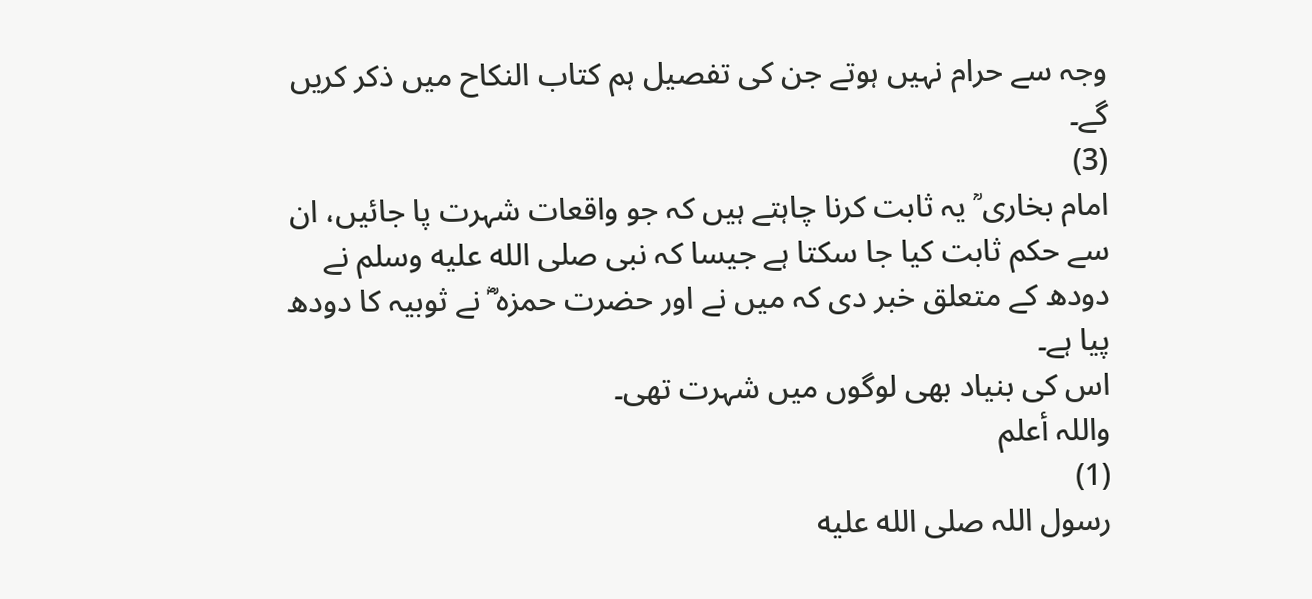وجہ سے حرام نہیں ہوتے جن کی تفصیل ہم کتاب النکاح میں ذکر کریں گے۔
(3)
امام بخاری ؒ یہ ثابت کرنا چاہتے ہیں کہ جو واقعات شہرت پا جائیں، ان سے حکم ثابت کیا جا سکتا ہے جیسا کہ نبی صلى الله عليه وسلم نے دودھ کے متعلق خبر دی کہ میں نے اور حضرت حمزہ ؓ نے ثوبیہ کا دودھ پیا ہے۔
اس کی بنیاد بھی لوگوں میں شہرت تھی۔
واللہ أعلم
(1)
رسول اللہ صلى الله عليه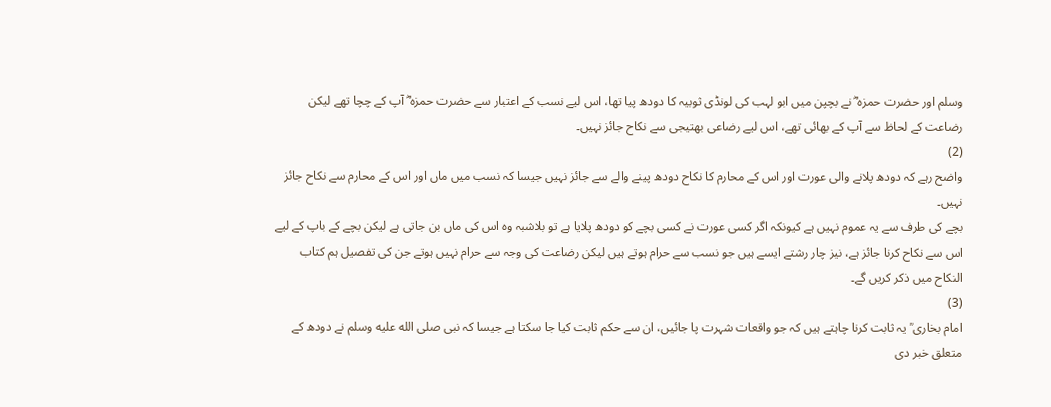وسلم اور حضرت حمزہ ؓ نے بچپن میں ابو لہب کی لونڈی ثوبیہ کا دودھ پیا تھا، اس لیے نسب کے اعتبار سے حضرت حمزہ ؓ آپ کے چچا تھے لیکن رضاعت کے لحاظ سے آپ کے بھائی تھے، اس لیے رضاعی بھتیجی سے نکاح جائز نہیں۔
(2)
واضح رہے کہ دودھ پلانے والی عورت اور اس کے محارم کا نکاح دودھ پینے والے سے جائز نہیں جیسا کہ نسب میں ماں اور اس کے محارم سے نکاح جائز نہیں۔
بچے کی طرف سے یہ عموم نہیں ہے کیونکہ اگر کسی عورت نے کسی بچے کو دودھ پلایا ہے تو بلاشبہ وہ اس کی ماں بن جاتی ہے لیکن بچے کے باپ کے لیے اس سے نکاح کرنا جائز ہے، نیز چار رشتے ایسے ہیں جو نسب سے حرام ہوتے ہیں لیکن رضاعت کی وجہ سے حرام نہیں ہوتے جن کی تفصیل ہم کتاب النکاح میں ذکر کریں گے۔
(3)
امام بخاری ؒ یہ ثابت کرنا چاہتے ہیں کہ جو واقعات شہرت پا جائیں، ان سے حکم ثابت کیا جا سکتا ہے جیسا کہ نبی صلى الله عليه وسلم نے دودھ کے متعلق خبر دی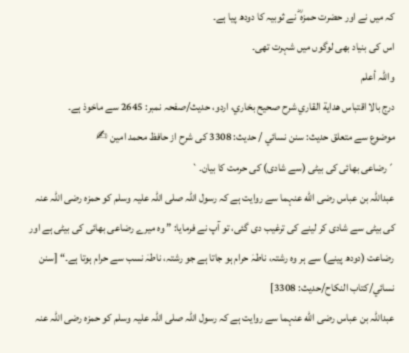کہ میں نے اور حضرت حمزہ ؓ نے ثوبیہ کا دودھ پیا ہے۔
اس کی بنیاد بھی لوگوں میں شہرت تھی۔
واللہ أعلم
درج بالا اقتباس هداية القاري شرح صحيح بخاري، اردو، حدیث/صفحہ نمبر: 2645 سے ماخوذ ہے۔
موضوع سے متعلق حدیث: سنن نسائي / حدیث: 3308 کی شرح از حافظ محمد امین ✍
´رضاعی بھائی کی بیٹی (سے شادی) کی حرمت کا بیان۔`
عبداللہ بن عباس رضی الله عنہما سے روایت ہے کہ رسول اللہ صلی اللہ علیہ وسلم کو حمزہ رضی اللہ عنہ کی بیٹی سے شادی کر لینے کی ترغیب دی گئی، تو آپ نے فرمایا: ” وہ میرے رضاعی بھائی کی بیٹی ہے اور رضاعت (دودھ پینے) سے ہر وہ رشتہ، ناطہٰ حرام ہو جاتا ہے جو رشتہ، ناطہٰ نسب سے حرام ہوتا ہے۔“ [سنن نسائي/كتاب النكاح/حدیث: 3308]
عبداللہ بن عباس رضی الله عنہما سے روایت ہے کہ رسول اللہ صلی اللہ علیہ وسلم کو حمزہ رضی اللہ عنہ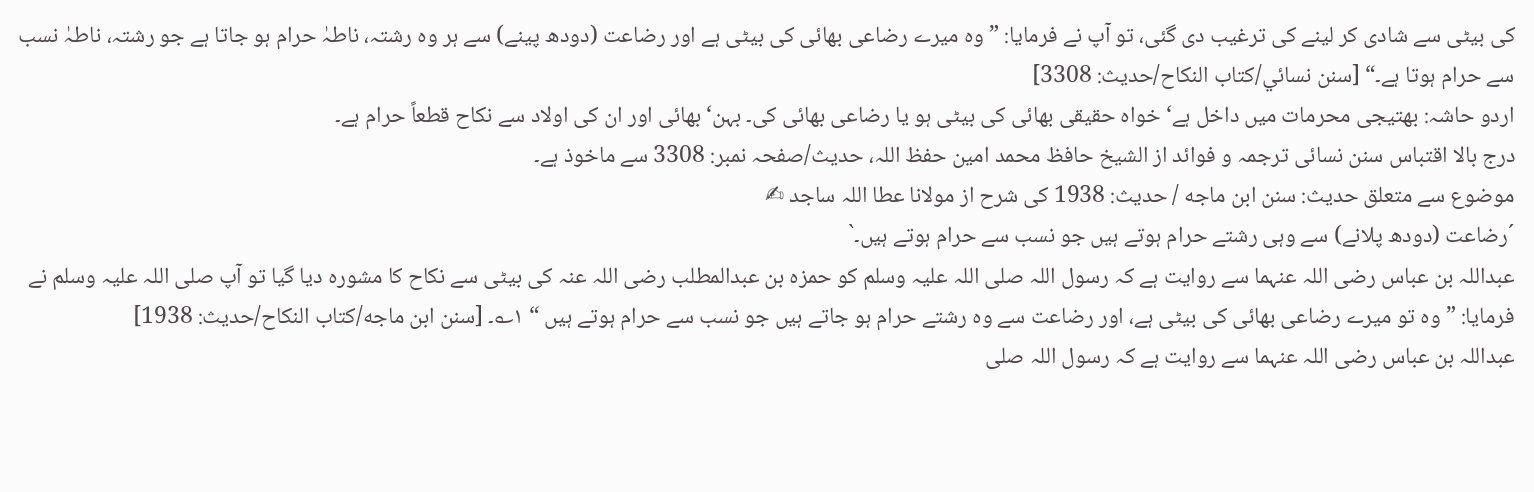کی بیٹی سے شادی کر لینے کی ترغیب دی گئی، تو آپ نے فرمایا: ” وہ میرے رضاعی بھائی کی بیٹی ہے اور رضاعت (دودھ پینے) سے ہر وہ رشتہ، ناطہٰ حرام ہو جاتا ہے جو رشتہ، ناطہٰ نسب سے حرام ہوتا ہے۔“ [سنن نسائي/كتاب النكاح/حدیث: 3308]
اردو حاشہ: بھتیجی محرمات میں داخل ہے‘ خواہ حقیقی بھائی کی بیٹی ہو یا رضاعی بھائی کی۔ بہن‘ بھائی اور ان کی اولاد سے نکاح قطعاً حرام ہے۔
درج بالا اقتباس سنن نسائی ترجمہ و فوائد از الشیخ حافظ محمد امین حفظ اللہ، حدیث/صفحہ نمبر: 3308 سے ماخوذ ہے۔
موضوع سے متعلق حدیث: سنن ابن ماجه / حدیث: 1938 کی شرح از مولانا عطا اللہ ساجد ✍
´رضاعت (دودھ پلانے) سے وہی رشتے حرام ہوتے ہیں جو نسب سے حرام ہوتے ہیں۔`
عبداللہ بن عباس رضی اللہ عنہما سے روایت ہے کہ رسول اللہ صلی اللہ علیہ وسلم کو حمزہ بن عبدالمطلب رضی اللہ عنہ کی بیٹی سے نکاح کا مشورہ دیا گیا تو آپ صلی اللہ علیہ وسلم نے فرمایا: ” وہ تو میرے رضاعی بھائی کی بیٹی ہے، اور رضاعت سے وہ رشتے حرام ہو جاتے ہیں جو نسب سے حرام ہوتے ہیں “ ۱؎۔ [سنن ابن ماجه/كتاب النكاح/حدیث: 1938]
عبداللہ بن عباس رضی اللہ عنہما سے روایت ہے کہ رسول اللہ صلی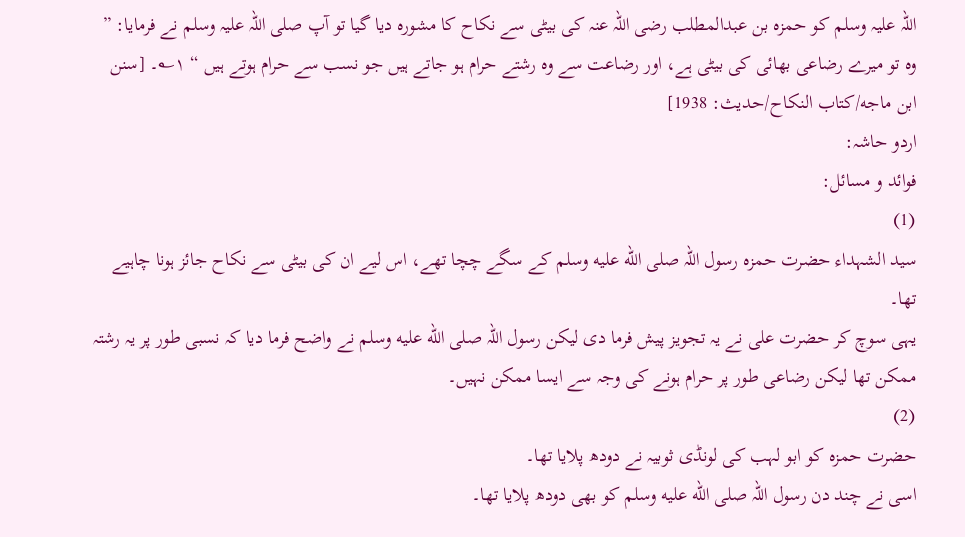اللہ علیہ وسلم کو حمزہ بن عبدالمطلب رضی اللہ عنہ کی بیٹی سے نکاح کا مشورہ دیا گیا تو آپ صلی اللہ علیہ وسلم نے فرمایا: ” وہ تو میرے رضاعی بھائی کی بیٹی ہے، اور رضاعت سے وہ رشتے حرام ہو جاتے ہیں جو نسب سے حرام ہوتے ہیں “ ۱؎۔ [سنن ابن ماجه/كتاب النكاح/حدیث: 1938]
اردو حاشہ:
فوائد و مسائل:
(1)
سید الشہداء حضرت حمزہ رسول اللہ صلى الله عليه وسلم کے سگے چچا تھے، اس لیے ان کی بیٹی سے نکاح جائز ہونا چاہیے تھا۔
یہی سوچ کر حضرت علی نے یہ تجویز پیش فرما دی لیکن رسول اللہ صلى الله عليه وسلم نے واضح فرما دیا کہ نسبی طور پر یہ رشتہ ممکن تھا لیکن رضاعی طور پر حرام ہونے کی وجہ سے ایسا ممکن نہیں۔
(2)
حضرت حمزہ کو ابو لہب کی لونڈی ثوبیہ نے دودھ پلایا تھا۔
اسی نے چند دن رسول اللہ صلى الله عليه وسلم کو بھی دودھ پلایا تھا۔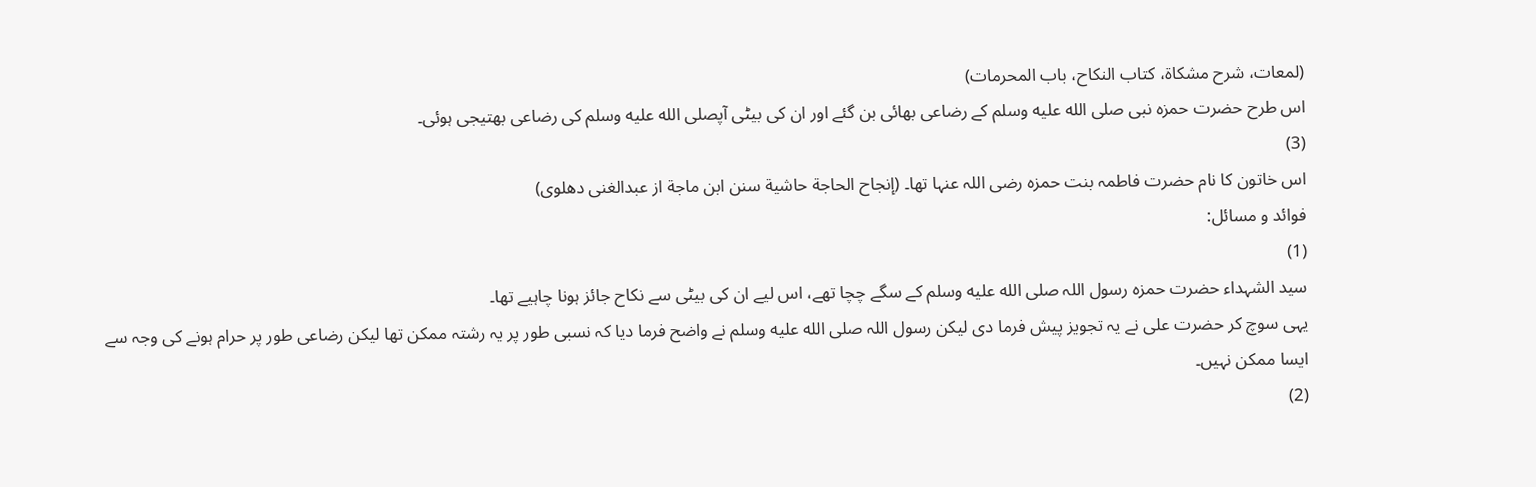(لمعات، شرح مشکاۃ، کتاب النکاح، باب المحرمات)
اس طرح حضرت حمزہ نبی صلى الله عليه وسلم کے رضاعی بھائی بن گئے اور ان کی بیٹی آپصلى الله عليه وسلم کی رضاعی بھتیجی ہوئی۔
(3)
اس خاتون کا نام حضرت فاطمہ بنت حمزہ رضی اللہ عنہا تھا۔ (إنجاح الحاجة حاشیة سنن ابن ماجة از عبدالغنی دھلوی)
فوائد و مسائل:
(1)
سید الشہداء حضرت حمزہ رسول اللہ صلى الله عليه وسلم کے سگے چچا تھے، اس لیے ان کی بیٹی سے نکاح جائز ہونا چاہیے تھا۔
یہی سوچ کر حضرت علی نے یہ تجویز پیش فرما دی لیکن رسول اللہ صلى الله عليه وسلم نے واضح فرما دیا کہ نسبی طور پر یہ رشتہ ممکن تھا لیکن رضاعی طور پر حرام ہونے کی وجہ سے ایسا ممکن نہیں۔
(2)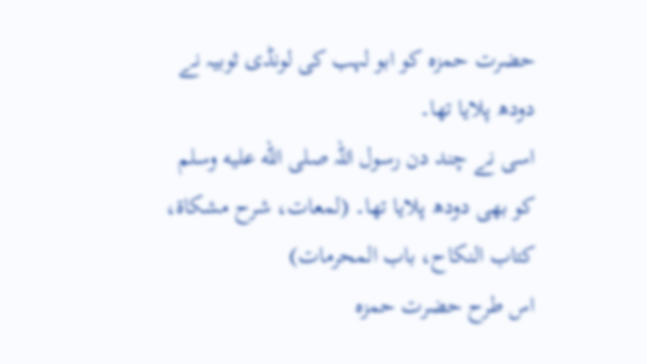حضرت حمزہ کو ابو لہب کی لونڈی ثوبیہ نے دودھ پلایا تھا۔
اسی نے چند دن رسول اللہ صلى الله عليه وسلم کو بھی دودھ پلایا تھا۔ (لمعات، شرح مشکاۃ، کتاب النکاح، باب المحرمات)
اس طرح حضرت حمزہ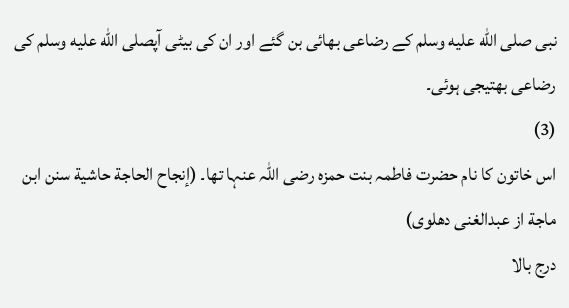نبی صلى الله عليه وسلم کے رضاعی بھائی بن گئے اور ان کی بیٹی آپصلى الله عليه وسلم کی رضاعی بھتیجی ہوئی۔
(3)
اس خاتون کا نام حضرت فاطمہ بنت حمزہ رضی اللہ عنہا تھا۔ (إنجاح الحاجة حاشیة سنن ابن ماجة از عبدالغنی دھلوی)
درج بالا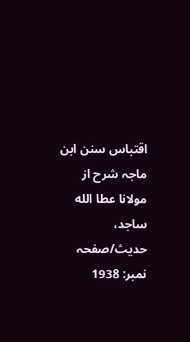اقتباس سنن ابن ماجہ شرح از مولانا عطا الله ساجد، حدیث/صفحہ نمبر: 1938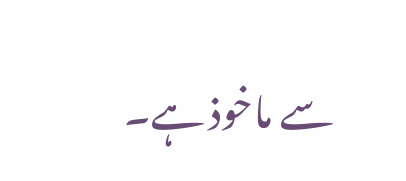سے ماخوذ ہے۔